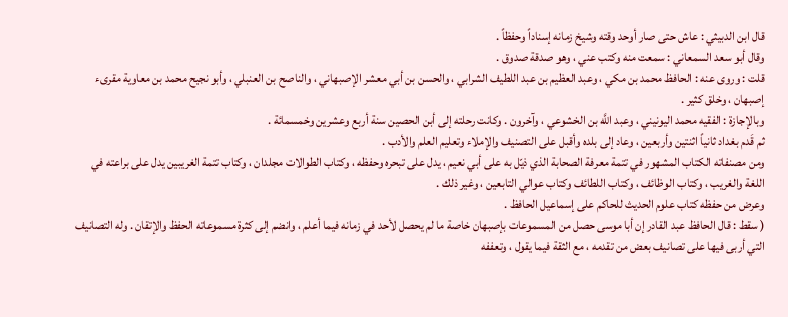قال ابن الدبيثي : عاش حتى صار أوحد وقته وشيخ زمانه إسناداً وحفظاً .
وقال أبو سعد السمعاني : سمعت منه وكتب عني ، وهو صدقة صدوق .
قلت : وروى عنه : الحافظ محمد بن مكي ، وعبد العظيم بن عبد اللطيف الشرابي ، والحسن بن أبي معشر الإصبهاني ، والناصح بن العنبلي ، وأبو نجيح محمد بن معاوية مقرىء إصبهان ، وخلق كثير .
وبالإجازة : الفقيه محمد اليونيني ، وعبد اللَّه بن الخشوعي ، وآخرون . وكانت رحلته إلى أبن الحصين سنة أربع وعشرين وخمسمائة .
ثم قَدم بغداد ثانياً اثنتين وأربعين ، وعاد إلى بلده وأقبل على التصنيف والإملاء وتعليم العلم والأدب .
ومن مصنفاته الكتاب المشهور في تتمة معرفة الصحابة الذي ذيّل به على أبي نعيم ، يدل على تبحره وحفظه ، وكتاب الطوالات مجلدان ، وكتاب تتمة الغريبين يدل على براعته في اللغة والغريب ، وكتاب الوظائف ، وكتاب اللطائف وكتاب عوالي التابعين ، وغير ذلك .
وعرض من حفظه كتاب علوم الحديث للحاكم على إسماعيل الحافظ .
( سقط : قال الحافظ عبد القادر إن أبا موسى حصل من المسموعات بإصبهان خاصة ما لم يحصل لأحد في زمانه فيما أعلم ، وانضم إلى كثرة مسموعاته الحفظ والإتقان . وله التصانيف التي أربى فيها على تصانيف بعض من تقدمه ، مع الثقة فيما يقول ، وتعففه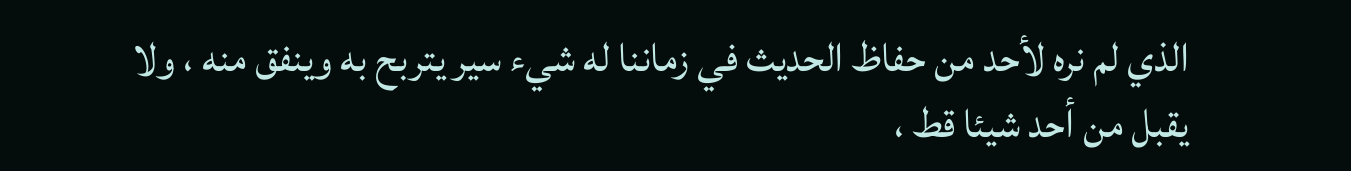الذي لم نره لأحد من حفاظ الحديث في زماننا له شيء سير يتربح به وينفق منه ، ولا يقبل من أحد شيئا قط ،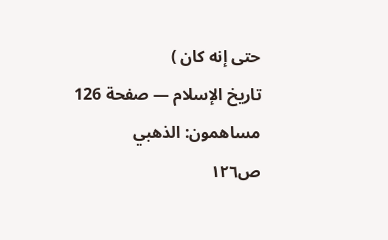حتى إنه كان )
تاريخ الإسلام — صفحة 126
مساهمون: الذهبي
ص١٢٦